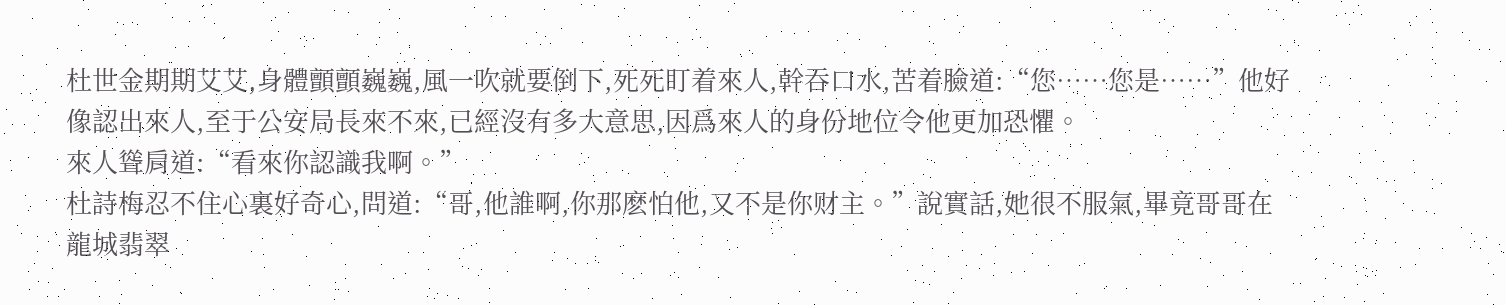杜世金期期艾艾,身體顫顫巍巍,風一吹就要倒下,死死盯着來人,幹吞口水,苦着臉道:“您……您是……”他好像認出來人,至于公安局長來不來,已經沒有多大意思,因爲來人的身份地位令他更加恐懼。
來人聳肩道:“看來你認識我啊。”
杜詩梅忍不住心裏好奇心,問道:“哥,他誰啊,你那麽怕他,又不是你财主。”說實話,她很不服氣,畢竟哥哥在龍城翡翠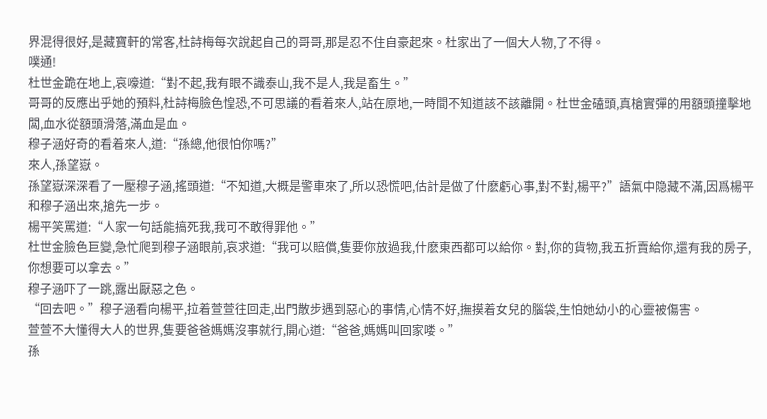界混得很好,是藏寶軒的常客,杜詩梅每次說起自己的哥哥,那是忍不住自豪起來。杜家出了一個大人物,了不得。
噗通!
杜世金跪在地上,哀嚎道:“對不起,我有眼不識泰山,我不是人,我是畜生。”
哥哥的反應出乎她的預料,杜詩梅臉色惶恐,不可思議的看着來人,站在原地,一時間不知道該不該離開。杜世金磕頭,真槍實彈的用額頭撞擊地闆,血水從額頭滑落,滿血是血。
穆子涵好奇的看着來人,道:“孫總,他很怕你嗎?”
來人,孫望嶽。
孫望嶽深深看了一壓穆子涵,搖頭道:“不知道,大概是警車來了,所以恐慌吧,估計是做了什麽虧心事,對不對,楊平?”語氣中隐藏不滿,因爲楊平和穆子涵出來,搶先一步。
楊平笑罵道:“人家一句話能搞死我,我可不敢得罪他。”
杜世金臉色巨變,急忙爬到穆子涵眼前,哀求道:“我可以賠償,隻要你放過我,什麽東西都可以給你。對,你的貨物,我五折賣給你,還有我的房子,你想要可以拿去。”
穆子涵吓了一跳,露出厭惡之色。
“回去吧。”穆子涵看向楊平,拉着萱萱往回走,出門散步遇到惡心的事情,心情不好,撫摸着女兒的腦袋,生怕她幼小的心靈被傷害。
萱萱不大懂得大人的世界,隻要爸爸媽媽沒事就行,開心道:“爸爸,媽媽叫回家喽。”
孫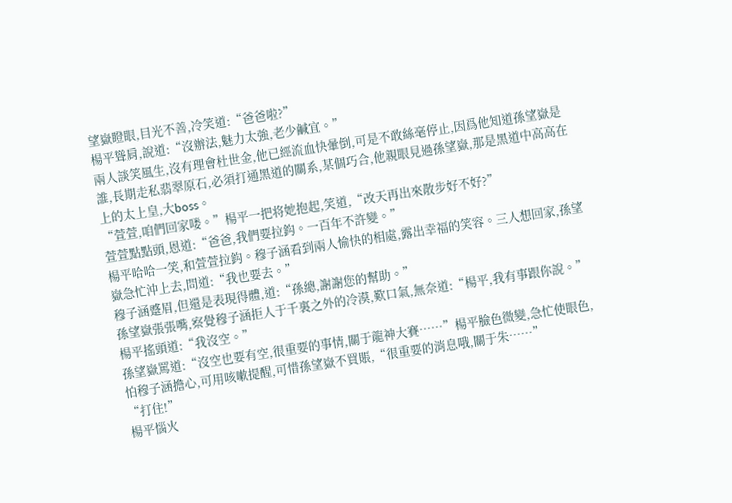望嶽瞪眼,目光不善,冷笑道:“爸爸啦?”
楊平聳肩,說道:“沒辦法,魅力太強,老少鹹宜。”
兩人談笑風生,沒有理會杜世金,他已經流血快暈倒,可是不敢絲毫停止,因爲他知道孫望嶽是誰,長期走私翡翠原石,必須打通黑道的關系,某個巧合,他親眼見過孫望嶽,那是黑道中高高在上的太上皇,大boss。
“萱萱,咱們回家喽。”楊平一把将她抱起,笑道,“改天再出來散步好不好?”
萱萱點點頭,恩道:“爸爸,我們要拉鈎。一百年不許變。”
楊平哈哈一笑,和萱萱拉鈎。穆子涵看到兩人愉快的相處,露出幸福的笑容。三人想回家,孫望嶽急忙沖上去,問道:“我也要去。”
穆子涵蹙眉,但還是表現得體,道:“孫總,謝謝您的幫助。”
孫望嶽張張嘴,察覺穆子涵拒人于千裏之外的冷漠,歎口氣,無奈道:“楊平,我有事跟你說。”
楊平搖頭道:“我沒空。”
孫望嶽罵道:“沒空也要有空,很重要的事情,關于龍神大賽……”楊平臉色微變,急忙使眼色,怕穆子涵擔心,可用咳嗽提醒,可惜孫望嶽不買賬,“很重要的消息哦,關于朱……”
“打住!”
楊平惱火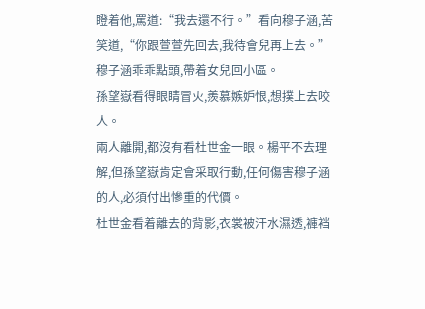瞪着他,罵道:“我去還不行。”看向穆子涵,苦笑道,“你跟萱萱先回去,我待會兒再上去。”穆子涵乖乖點頭,帶着女兒回小區。
孫望嶽看得眼睛冒火,羨慕嫉妒恨,想撲上去咬人。
兩人離開,都沒有看杜世金一眼。楊平不去理解,但孫望嶽肯定會采取行動,任何傷害穆子涵的人,必須付出慘重的代價。
杜世金看着離去的背影,衣裳被汗水濕透,褲裆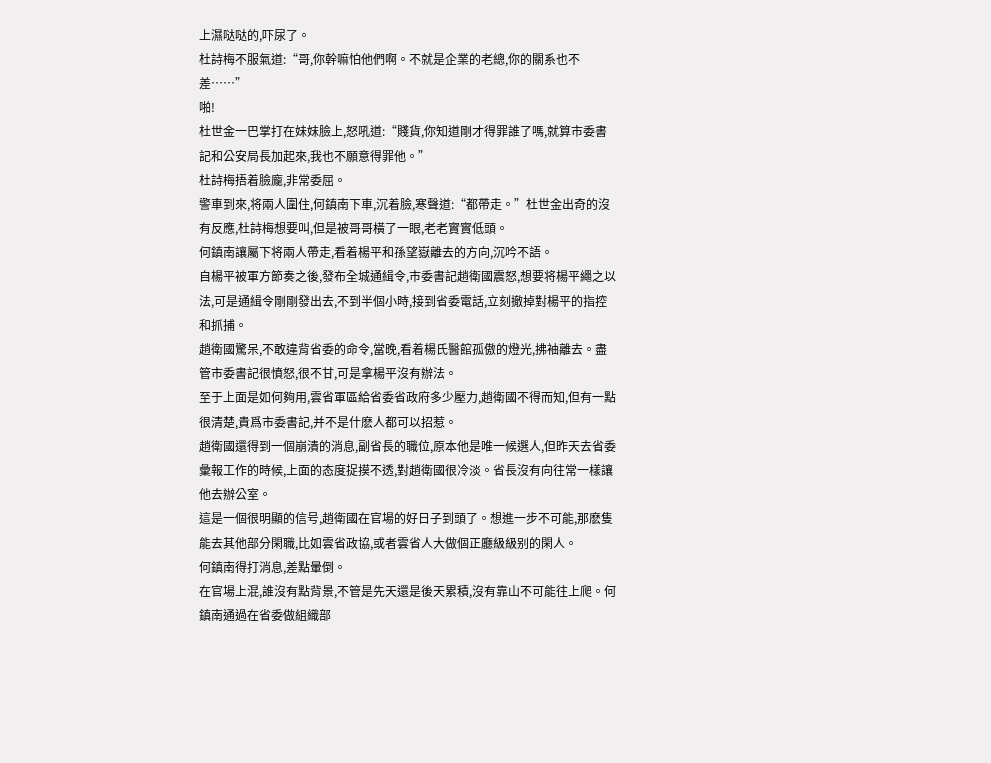上濕哒哒的,吓尿了。
杜詩梅不服氣道:“哥,你幹嘛怕他們啊。不就是企業的老總,你的關系也不差……”
啪!
杜世金一巴掌打在妹妹臉上,怒吼道:“賤貨,你知道剛才得罪誰了嗎,就算市委書記和公安局長加起來,我也不願意得罪他。”
杜詩梅捂着臉龐,非常委屈。
警車到來,将兩人圍住,何鎮南下車,沉着臉,寒聲道:“都帶走。”杜世金出奇的沒有反應,杜詩梅想要叫,但是被哥哥橫了一眼,老老實實低頭。
何鎮南讓屬下将兩人帶走,看着楊平和孫望嶽離去的方向,沉吟不語。
自楊平被軍方節奏之後,發布全城通緝令,市委書記趙衛國震怒,想要将楊平繩之以法,可是通緝令剛剛發出去,不到半個小時,接到省委電話,立刻撤掉對楊平的指控和抓捕。
趙衛國驚呆,不敢違背省委的命令,當晚,看着楊氏醫館孤傲的燈光,拂袖離去。盡管市委書記很憤怒,很不甘,可是拿楊平沒有辦法。
至于上面是如何夠用,雲省軍區給省委省政府多少壓力,趙衛國不得而知,但有一點很清楚,貴爲市委書記,并不是什麽人都可以招惹。
趙衛國還得到一個崩潰的消息,副省長的職位,原本他是唯一候選人,但昨天去省委彙報工作的時候,上面的态度捉摸不透,對趙衛國很冷淡。省長沒有向往常一樣讓他去辦公室。
這是一個很明顯的信号,趙衛國在官場的好日子到頭了。想進一步不可能,那麽隻能去其他部分閑職,比如雲省政協,或者雲省人大做個正廳級級别的閑人。
何鎮南得打消息,差點暈倒。
在官場上混,誰沒有點背景,不管是先天還是後天累積,沒有靠山不可能往上爬。何鎮南通過在省委做組織部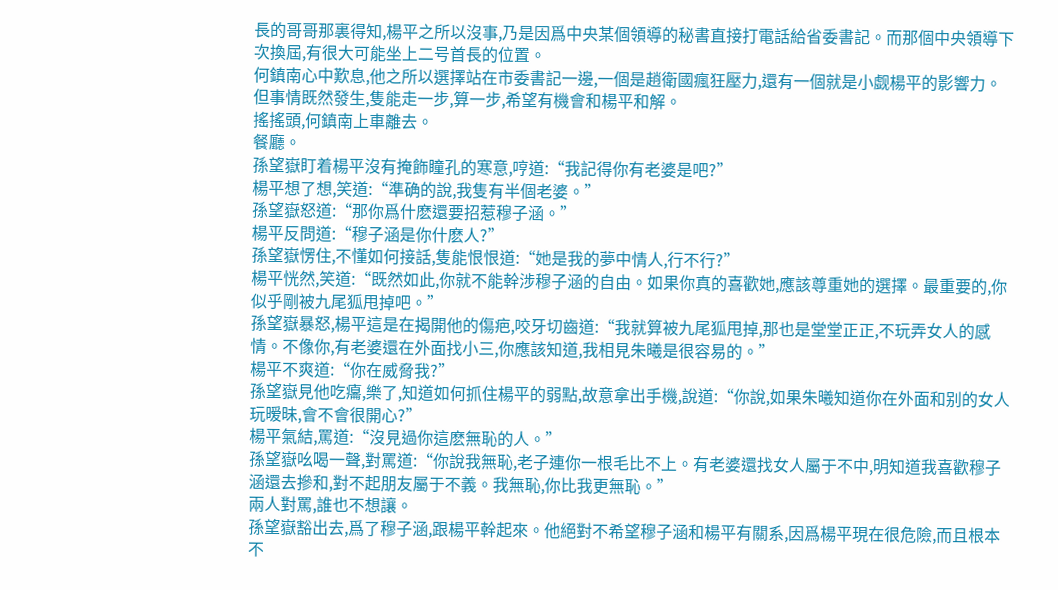長的哥哥那裏得知,楊平之所以沒事,乃是因爲中央某個領導的秘書直接打電話給省委書記。而那個中央領導下次換屆,有很大可能坐上二号首長的位置。
何鎮南心中歎息,他之所以選擇站在市委書記一邊,一個是趙衛國瘋狂壓力,還有一個就是小觑楊平的影響力。但事情既然發生,隻能走一步,算一步,希望有機會和楊平和解。
搖搖頭,何鎮南上車離去。
餐廳。
孫望嶽盯着楊平沒有掩飾瞳孔的寒意,哼道:“我記得你有老婆是吧?”
楊平想了想,笑道:“準确的說,我隻有半個老婆。”
孫望嶽怒道:“那你爲什麽還要招惹穆子涵。”
楊平反問道:“穆子涵是你什麽人?”
孫望嶽愣住,不懂如何接話,隻能恨恨道:“她是我的夢中情人,行不行?”
楊平恍然,笑道:“既然如此,你就不能幹涉穆子涵的自由。如果你真的喜歡她,應該尊重她的選擇。最重要的,你似乎剛被九尾狐甩掉吧。”
孫望嶽暴怒,楊平這是在揭開他的傷疤,咬牙切齒道:“我就算被九尾狐甩掉,那也是堂堂正正,不玩弄女人的感情。不像你,有老婆還在外面找小三,你應該知道,我相見朱曦是很容易的。”
楊平不爽道:“你在威脅我?”
孫望嶽見他吃癟,樂了,知道如何抓住楊平的弱點,故意拿出手機,說道:“你說,如果朱曦知道你在外面和别的女人玩暧昧,會不會很開心?”
楊平氣結,罵道:“沒見過你這麽無恥的人。”
孫望嶽吆喝一聲,對罵道:“你說我無恥,老子連你一根毛比不上。有老婆還找女人屬于不中,明知道我喜歡穆子涵還去摻和,對不起朋友屬于不義。我無恥,你比我更無恥。”
兩人對罵,誰也不想讓。
孫望嶽豁出去,爲了穆子涵,跟楊平幹起來。他絕對不希望穆子涵和楊平有關系,因爲楊平現在很危險,而且根本不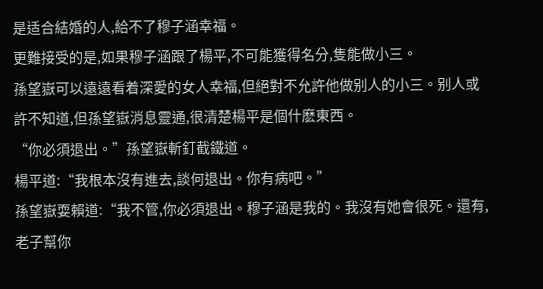是适合結婚的人,給不了穆子涵幸福。
更難接受的是,如果穆子涵跟了楊平,不可能獲得名分,隻能做小三。
孫望嶽可以遠遠看着深愛的女人幸福,但絕對不允許他做别人的小三。别人或許不知道,但孫望嶽消息靈通,很清楚楊平是個什麽東西。
“你必須退出。”孫望嶽斬釘截鐵道。
楊平道:“我根本沒有進去,談何退出。你有病吧。”
孫望嶽耍賴道:“我不管,你必須退出。穆子涵是我的。我沒有她會很死。還有,老子幫你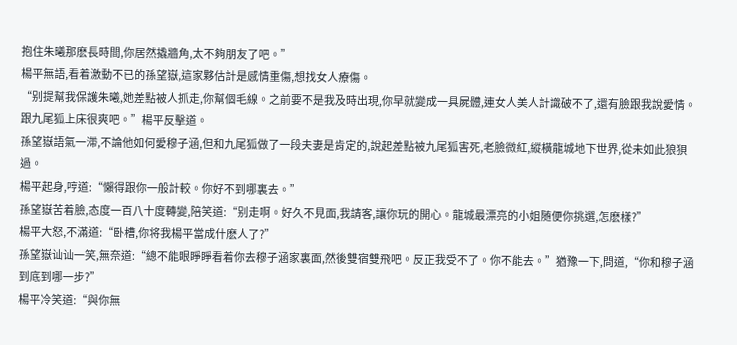抱住朱曦那麽長時間,你居然撬牆角,太不夠朋友了吧。”
楊平無語,看着激動不已的孫望嶽,這家夥估計是感情重傷,想找女人療傷。
“别提幫我保護朱曦,她差點被人抓走,你幫個毛線。之前要不是我及時出現,你早就變成一具屍體,連女人美人計識破不了,還有臉跟我說愛情。跟九尾狐上床很爽吧。”楊平反擊道。
孫望嶽語氣一滞,不論他如何愛穆子涵,但和九尾狐做了一段夫妻是肯定的,說起差點被九尾狐害死,老臉微紅,縱橫龍城地下世界,從未如此狼狽過。
楊平起身,哼道:“懶得跟你一般計較。你好不到哪裏去。”
孫望嶽苦着臉,态度一百八十度轉變,陪笑道:“别走啊。好久不見面,我請客,讓你玩的開心。龍城最漂亮的小姐随便你挑選,怎麽樣?”
楊平大怒,不滿道:“卧槽,你将我楊平當成什麽人了?”
孫望嶽讪讪一笑,無奈道:“總不能眼睜睜看着你去穆子涵家裏面,然後雙宿雙飛吧。反正我受不了。你不能去。”猶豫一下,問道,“你和穆子涵到底到哪一步?”
楊平冷笑道:“與你無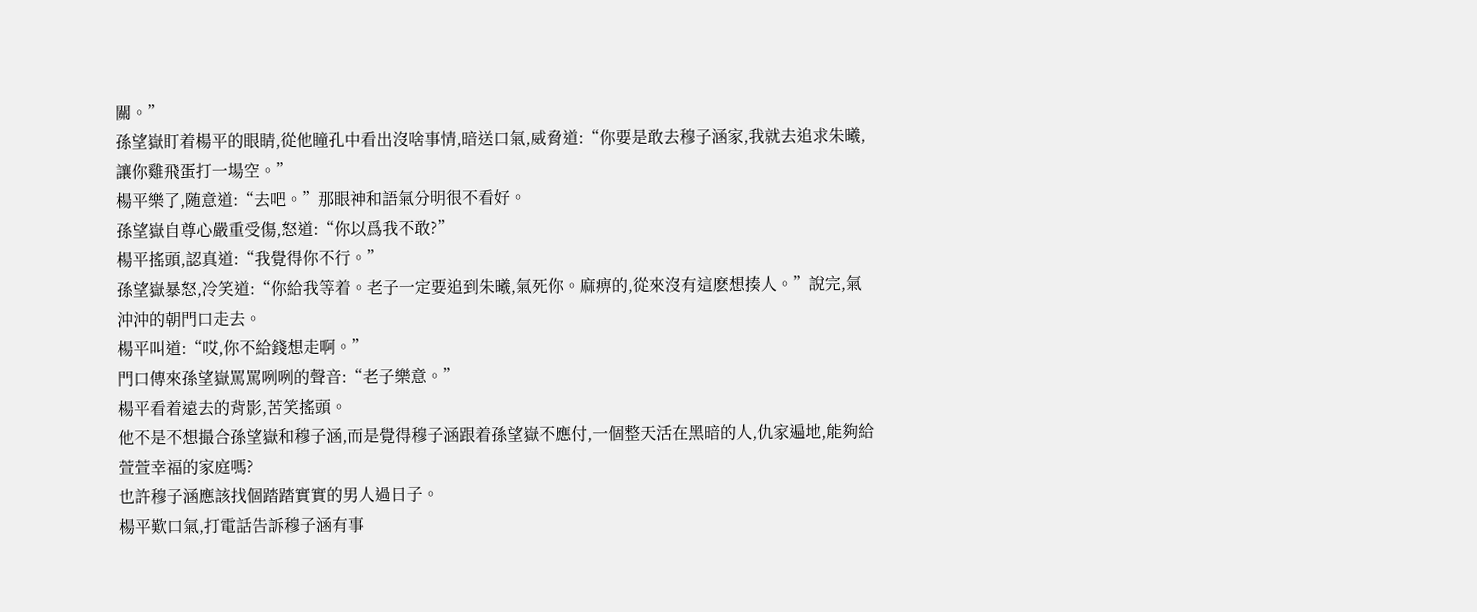關。”
孫望嶽盯着楊平的眼睛,從他瞳孔中看出沒啥事情,暗送口氣,威脅道:“你要是敢去穆子涵家,我就去追求朱曦,讓你雞飛蛋打一場空。”
楊平樂了,随意道:“去吧。”那眼神和語氣分明很不看好。
孫望嶽自尊心嚴重受傷,怒道:“你以爲我不敢?”
楊平搖頭,認真道:“我覺得你不行。”
孫望嶽暴怒,冷笑道:“你給我等着。老子一定要追到朱曦,氣死你。麻痹的,從來沒有這麽想揍人。”說完,氣沖沖的朝門口走去。
楊平叫道:“哎,你不給錢想走啊。”
門口傳來孫望嶽罵罵咧咧的聲音:“老子樂意。”
楊平看着遠去的背影,苦笑搖頭。
他不是不想撮合孫望嶽和穆子涵,而是覺得穆子涵跟着孫望嶽不應付,一個整天活在黑暗的人,仇家遍地,能夠給萱萱幸福的家庭嗎?
也許穆子涵應該找個踏踏實實的男人過日子。
楊平歎口氣,打電話告訴穆子涵有事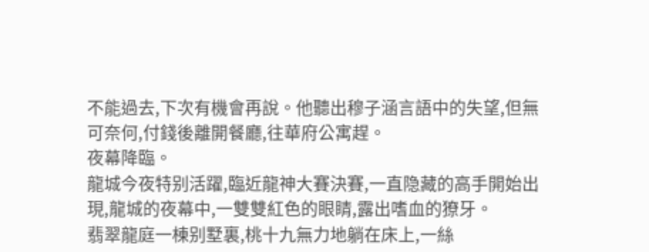不能過去,下次有機會再說。他聽出穆子涵言語中的失望,但無可奈何,付錢後離開餐廳,往華府公寓趕。
夜幕降臨。
龍城今夜特别活躍,臨近龍神大賽決賽,一直隐藏的高手開始出現,龍城的夜幕中,一雙雙紅色的眼睛,露出嗜血的獠牙。
翡翠龍庭一棟别墅裏,桃十九無力地躺在床上,一絲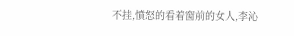不挂,憤怒的看着窗前的女人,李沁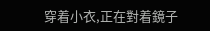穿着小衣,正在對着鏡子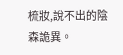梳妝,說不出的陰森詭異。